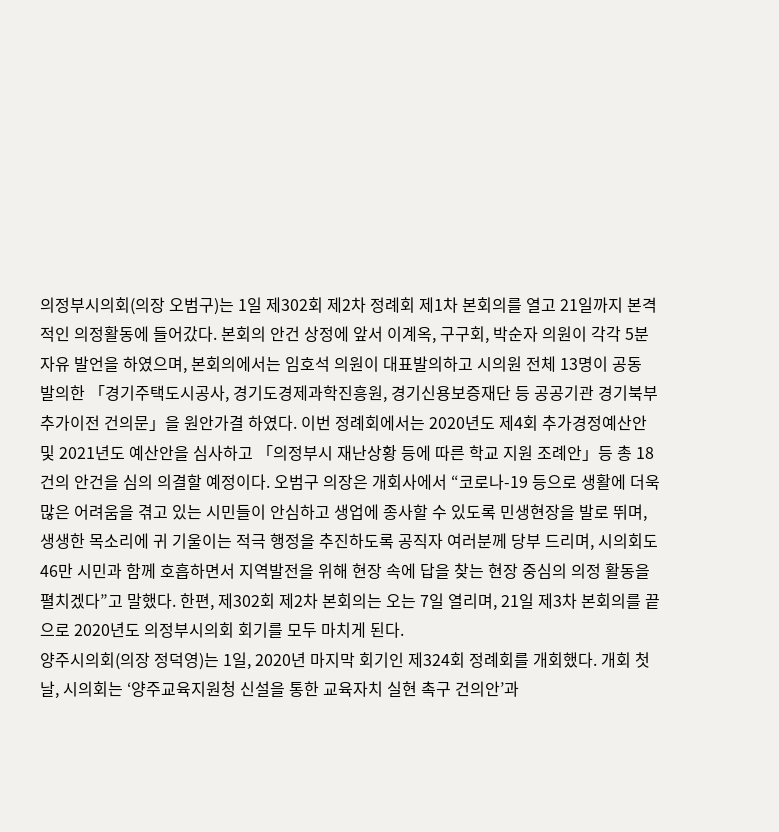의정부시의회(의장 오범구)는 1일 제302회 제2차 정례회 제1차 본회의를 열고 21일까지 본격적인 의정활동에 들어갔다. 본회의 안건 상정에 앞서 이계옥, 구구회, 박순자 의원이 각각 5분 자유 발언을 하였으며, 본회의에서는 임호석 의원이 대표발의하고 시의원 전체 13명이 공동 발의한 「경기주택도시공사, 경기도경제과학진흥원, 경기신용보증재단 등 공공기관 경기북부 추가이전 건의문」을 원안가결 하였다. 이번 정례회에서는 2020년도 제4회 추가경정예산안 및 2021년도 예산안을 심사하고 「의정부시 재난상황 등에 따른 학교 지원 조례안」등 총 18건의 안건을 심의 의결할 예정이다. 오범구 의장은 개회사에서 “코로나-19 등으로 생활에 더욱 많은 어려움을 겪고 있는 시민들이 안심하고 생업에 종사할 수 있도록 민생현장을 발로 뛰며, 생생한 목소리에 귀 기울이는 적극 행정을 추진하도록 공직자 여러분께 당부 드리며, 시의회도 46만 시민과 함께 호흡하면서 지역발전을 위해 현장 속에 답을 찾는 현장 중심의 의정 활동을 펼치겠다”고 말했다. 한편, 제302회 제2차 본회의는 오는 7일 열리며, 21일 제3차 본회의를 끝으로 2020년도 의정부시의회 회기를 모두 마치게 된다.
양주시의회(의장 정덕영)는 1일, 2020년 마지막 회기인 제324회 정례회를 개회했다. 개회 첫 날, 시의회는 ‘양주교육지원청 신설을 통한 교육자치 실현 촉구 건의안’과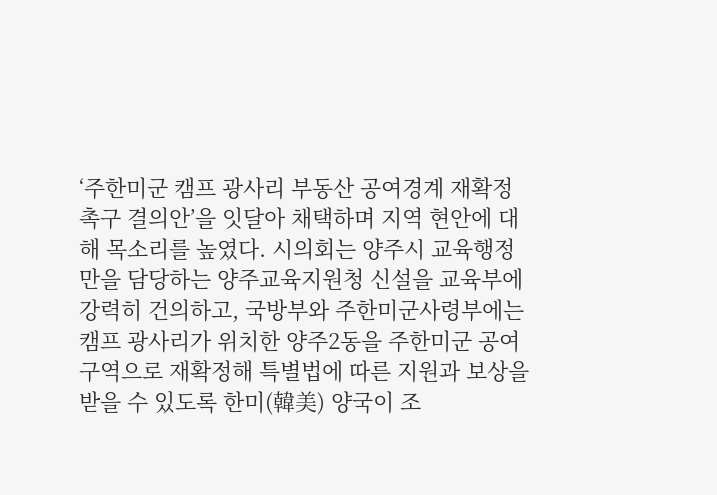‘주한미군 캠프 광사리 부동산 공여경계 재확정 촉구 결의안’을 잇달아 채택하며 지역 현안에 대해 목소리를 높였다. 시의회는 양주시 교육행정만을 담당하는 양주교육지원청 신설을 교육부에 강력히 건의하고, 국방부와 주한미군사령부에는 캠프 광사리가 위치한 양주2동을 주한미군 공여구역으로 재확정해 특별법에 따른 지원과 보상을 받을 수 있도록 한미(韓美) 양국이 조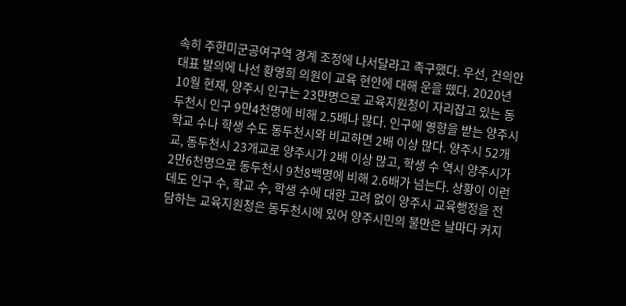속히 주한미군공여구역 경계 조정에 나서달라고 촉구했다. 우선, 건의안 대표 발의에 나선 황영희 의원이 교육 현안에 대해 운을 뗐다. 2020년 10월 현재, 양주시 인구는 23만명으로 교육지원청이 자리잡고 있는 동두천시 인구 9만4천명에 비해 2.5배나 많다. 인구에 영향을 받는 양주시 학교 수나 학생 수도 동두천시와 비교하면 2배 이상 많다. 양주시 52개교, 동두천시 23개교로 양주시가 2배 이상 많고, 학생 수 역시 양주시가 2만6천명으로 동두천시 9천8백명에 비해 2.6배가 넘는다. 상황이 이런데도 인구 수, 학교 수, 학생 수에 대한 고려 없이 양주시 교육행정을 전담하는 교육지원청은 동두천시에 있어 양주시민의 불만은 날마다 커지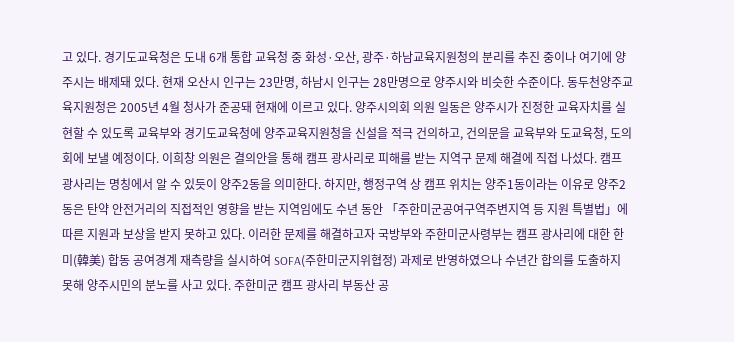고 있다. 경기도교육청은 도내 6개 통합 교육청 중 화성·오산, 광주·하남교육지원청의 분리를 추진 중이나 여기에 양주시는 배제돼 있다. 현재 오산시 인구는 23만명, 하남시 인구는 28만명으로 양주시와 비슷한 수준이다. 동두천양주교육지원청은 2005년 4월 청사가 준공돼 현재에 이르고 있다. 양주시의회 의원 일동은 양주시가 진정한 교육자치를 실현할 수 있도록 교육부와 경기도교육청에 양주교육지원청을 신설을 적극 건의하고, 건의문을 교육부와 도교육청, 도의회에 보낼 예정이다. 이희창 의원은 결의안을 통해 캠프 광사리로 피해를 받는 지역구 문제 해결에 직접 나섰다. 캠프 광사리는 명칭에서 알 수 있듯이 양주2동을 의미한다. 하지만, 행정구역 상 캠프 위치는 양주1동이라는 이유로 양주2동은 탄약 안전거리의 직접적인 영향을 받는 지역임에도 수년 동안 「주한미군공여구역주변지역 등 지원 특별법」에 따른 지원과 보상을 받지 못하고 있다. 이러한 문제를 해결하고자 국방부와 주한미군사령부는 캠프 광사리에 대한 한미(韓美) 합동 공여경계 재측량을 실시하여 SOFA(주한미군지위협정) 과제로 반영하였으나 수년간 합의를 도출하지 못해 양주시민의 분노를 사고 있다. 주한미군 캠프 광사리 부동산 공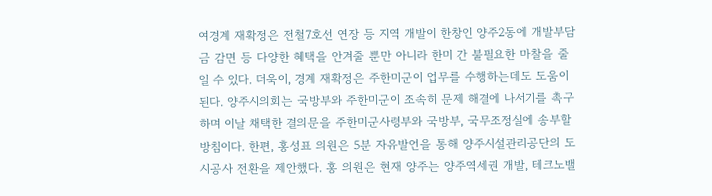여경계 재확정은 전철7호선 연장 등 지역 개발이 한창인 양주2동에 개발부담금 감면 등 다양한 혜택을 안겨줄 뿐만 아니라 한미 간 불필요한 마찰을 줄일 수 있다. 더욱이, 경계 재확정은 주한미군이 업무를 수행하는데도 도움이 된다. 양주시의회는 국방부와 주한미군이 조속히 문제 해결에 나서기를 촉구하며 이날 채택한 결의문을 주한미군사령부와 국방부, 국무조정실에 송부할 방침이다. 한편, 홍성표 의원은 5분 자유발언을 통해 양주시설관리공단의 도시공사 전환을 제안했다. 홍 의원은 현재 양주는 양주역세권 개발, 테크노밸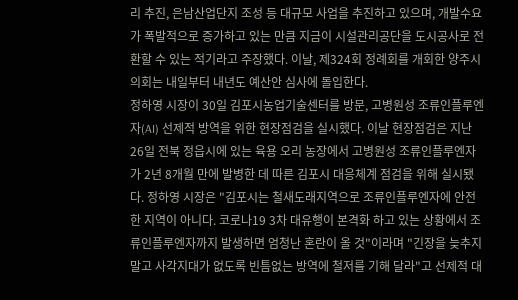리 추진, 은남산업단지 조성 등 대규모 사업을 추진하고 있으며, 개발수요가 폭발적으로 증가하고 있는 만큼 지금이 시설관리공단을 도시공사로 전환할 수 있는 적기라고 주장했다. 이날, 제324회 정례회를 개회한 양주시의회는 내일부터 내년도 예산안 심사에 돌입한다.
정하영 시장이 30일 김포시농업기술센터를 방문, 고병원성 조류인플루엔자(AI) 선제적 방역을 위한 현장점검을 실시했다. 이날 현장점검은 지난 26일 전북 정읍시에 있는 육용 오리 농장에서 고병원성 조류인플루엔자가 2년 8개월 만에 발병한 데 따른 김포시 대응체계 점검을 위해 실시됐다. 정하영 시장은 "김포시는 철새도래지역으로 조류인플루엔자에 안전한 지역이 아니다. 코로나19 3차 대유행이 본격화 하고 있는 상황에서 조류인플루엔자까지 발생하면 엄청난 혼란이 올 것"이라며 "긴장을 늦추지 말고 사각지대가 없도록 빈틈없는 방역에 철저를 기해 달라"고 선제적 대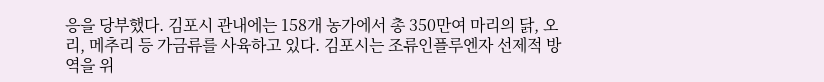응을 당부했다. 김포시 관내에는 158개 농가에서 총 350만여 마리의 닭, 오리, 메추리 등 가금류를 사육하고 있다. 김포시는 조류인플루엔자 선제적 방역을 위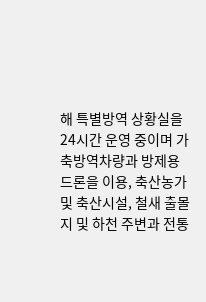해 특별방역 상황실을 24시간 운영 중이며 가축방역차량과 방제용 드론을 이용, 축산농가 및 축산시설, 철새 출몰지 및 하천 주변과 전통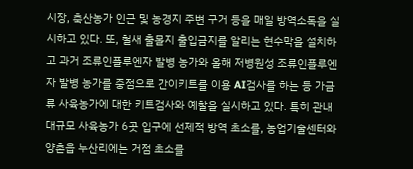시장, 축산농가 인근 및 농경지 주변 구거 등을 매일 방역소독을 실시하고 있다. 또, 철새 출몰지 출입금지를 알리는 현수막을 설치하고 과거 조류인플루엔자 발병 농가와 올해 저병원성 조류인플루엔자 발병 농가를 중점으로 간이키트를 이용 AI검사를 하는 등 가금류 사육농가에 대한 키트검사와 예찰을 실시하고 있다. 특히 관내 대규모 사육농가 6곳 입구에 선제적 방역 초소를, 농업기술센터와 양촌읍 누산리에는 거점 초소를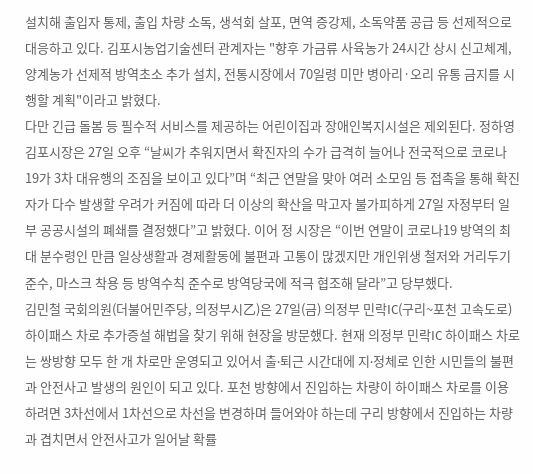설치해 출입자 통제, 출입 차량 소독, 생석회 살포, 면역 증강제, 소독약품 공급 등 선제적으로 대응하고 있다. 김포시농업기술센터 관계자는 "향후 가금류 사육농가 24시간 상시 신고체계, 양계농가 선제적 방역초소 추가 설치, 전통시장에서 70일령 미만 병아리·오리 유통 금지를 시행할 계획"이라고 밝혔다.
다만 긴급 돌봄 등 필수적 서비스를 제공하는 어린이집과 장애인복지시설은 제외된다. 정하영 김포시장은 27일 오후 “날씨가 추워지면서 확진자의 수가 급격히 늘어나 전국적으로 코로나19가 3차 대유행의 조짐을 보이고 있다”며 “최근 연말을 맞아 여러 소모임 등 접촉을 통해 확진자가 다수 발생할 우려가 커짐에 따라 더 이상의 확산을 막고자 불가피하게 27일 자정부터 일부 공공시설의 폐쇄를 결정했다”고 밝혔다. 이어 정 시장은 “이번 연말이 코로나19 방역의 최대 분수령인 만큼 일상생활과 경제활동에 불편과 고통이 많겠지만 개인위생 철저와 거리두기 준수, 마스크 착용 등 방역수칙 준수로 방역당국에 적극 협조해 달라”고 당부했다.
김민철 국회의원(더불어민주당, 의정부시乙)은 27일(금) 의정부 민락IC(구리~포천 고속도로) 하이패스 차로 추가증설 해법을 찾기 위해 현장을 방문했다. 현재 의정부 민락IC 하이패스 차로는 쌍방향 모두 한 개 차로만 운영되고 있어서 출⋅퇴근 시간대에 지⋅정체로 인한 시민들의 불편과 안전사고 발생의 원인이 되고 있다. 포천 방향에서 진입하는 차량이 하이패스 차로를 이용하려면 3차선에서 1차선으로 차선을 변경하며 들어와야 하는데 구리 방향에서 진입하는 차량과 겹치면서 안전사고가 일어날 확률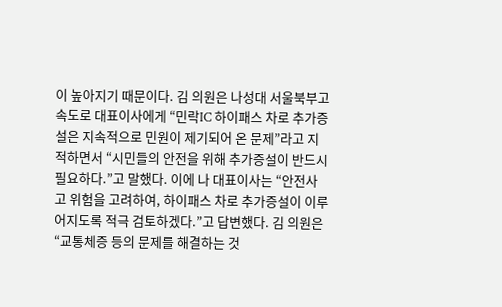이 높아지기 때문이다. 김 의원은 나성대 서울북부고속도로 대표이사에게 “민락IC 하이패스 차로 추가증설은 지속적으로 민원이 제기되어 온 문제”라고 지적하면서 “시민들의 안전을 위해 추가증설이 반드시 필요하다.”고 말했다. 이에 나 대표이사는 “안전사고 위험을 고려하여, 하이패스 차로 추가증설이 이루어지도록 적극 검토하겠다.”고 답변했다. 김 의원은 “교통체증 등의 문제를 해결하는 것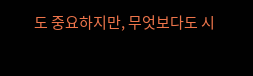도 중요하지만, 무엇보다도 시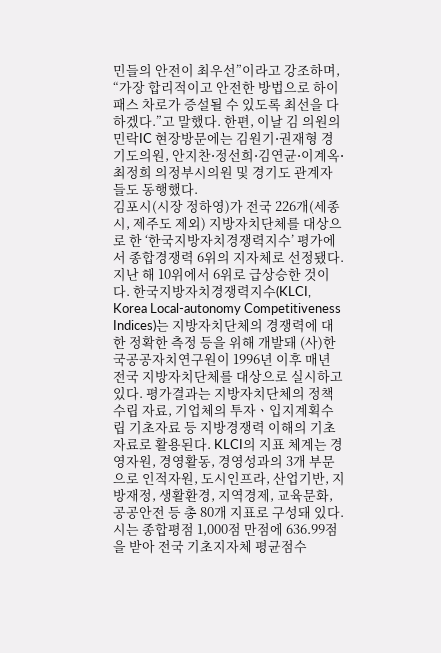민들의 안전이 최우선”이라고 강조하며, “가장 합리적이고 안전한 방법으로 하이패스 차로가 증설될 수 있도록 최선을 다하겠다.”고 말했다. 한편, 이날 김 의원의 민락IC 현장방문에는 김원기⋅권재형 경기도의원, 안지찬⋅정선희⋅김연균⋅이계옥⋅최정희 의정부시의원 및 경기도 관계자들도 동행했다.
김포시(시장 정하영)가 전국 226개(세종시, 제주도 제외) 지방자치단체를 대상으로 한 ‘한국지방자치경쟁력지수’ 평가에서 종합경쟁력 6위의 지자체로 선정됐다. 지난 해 10위에서 6위로 급상승한 것이다. 한국지방자치경쟁력지수(KLCI, Korea Local-autonomy Competitiveness Indices)는 지방자치단체의 경쟁력에 대한 정확한 측정 등을 위해 개발돼 (사)한국공공자치연구원이 1996년 이후 매년 전국 지방자치단체를 대상으로 실시하고 있다. 평가결과는 지방자치단체의 정책수립 자료, 기업체의 투자ㆍ입지계획수립 기초자료 등 지방경쟁력 이해의 기초자료로 활용된다. KLCI의 지표 체계는 경영자원, 경영활동, 경영성과의 3개 부문으로 인적자원, 도시인프라, 산업기반, 지방재정, 생활환경, 지역경제, 교육문화, 공공안전 등 총 80개 지표로 구성돼 있다. 시는 종합평점 1,000점 만점에 636.99점을 받아 전국 기초지자체 평균점수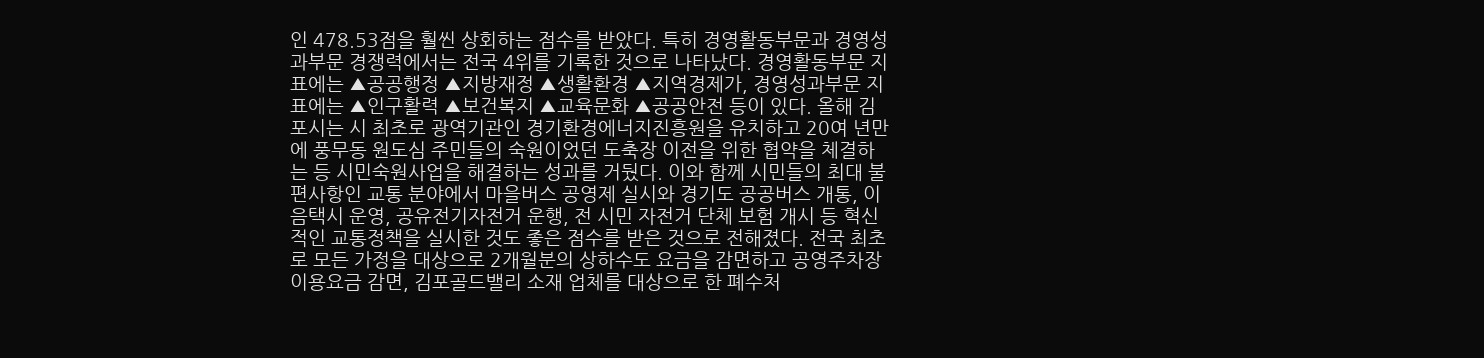인 478.53점을 훨씬 상회하는 점수를 받았다. 특히 경영활동부문과 경영성과부문 경쟁력에서는 전국 4위를 기록한 것으로 나타났다. 경영활동부문 지표에는 ▲공공행정 ▲지방재정 ▲생활환경 ▲지역경제가, 경영성과부문 지표에는 ▲인구활력 ▲보건복지 ▲교육문화 ▲공공안전 등이 있다. 올해 김포시는 시 최초로 광역기관인 경기환경에너지진흥원을 유치하고 20여 년만에 풍무동 원도심 주민들의 숙원이었던 도축장 이전을 위한 협약을 체결하는 등 시민숙원사업을 해결하는 성과를 거뒀다. 이와 함께 시민들의 최대 불편사항인 교통 분야에서 마을버스 공영제 실시와 경기도 공공버스 개통, 이음택시 운영, 공유전기자전거 운행, 전 시민 자전거 단체 보험 개시 등 혁신적인 교통정책을 실시한 것도 좋은 점수를 받은 것으로 전해졌다. 전국 최초로 모든 가정을 대상으로 2개월분의 상하수도 요금을 감면하고 공영주차장 이용요금 감면, 김포골드밸리 소재 업체를 대상으로 한 폐수처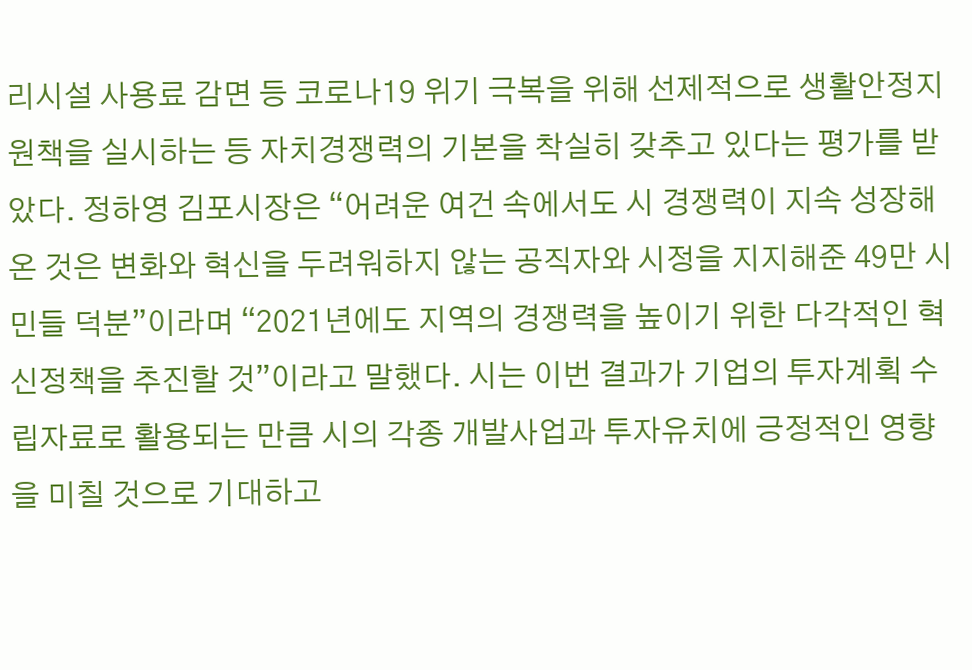리시설 사용료 감면 등 코로나19 위기 극복을 위해 선제적으로 생활안정지원책을 실시하는 등 자치경쟁력의 기본을 착실히 갖추고 있다는 평가를 받았다. 정하영 김포시장은 “어려운 여건 속에서도 시 경쟁력이 지속 성장해 온 것은 변화와 혁신을 두려워하지 않는 공직자와 시정을 지지해준 49만 시민들 덕분”이라며 “2021년에도 지역의 경쟁력을 높이기 위한 다각적인 혁신정책을 추진할 것”이라고 말했다. 시는 이번 결과가 기업의 투자계획 수립자료로 활용되는 만큼 시의 각종 개발사업과 투자유치에 긍정적인 영향을 미칠 것으로 기대하고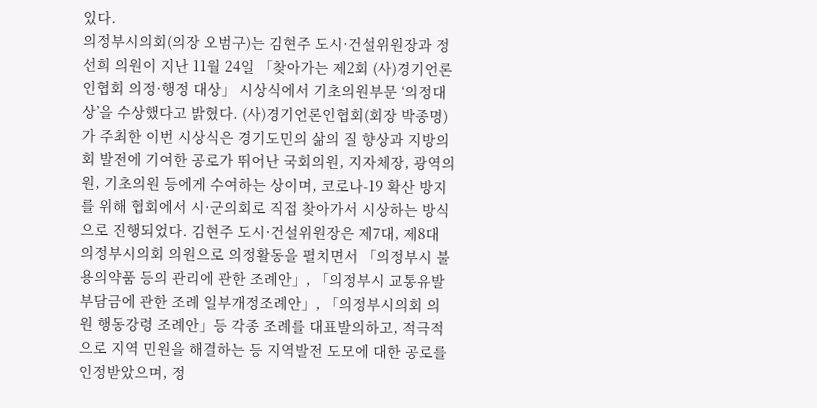있다.
의정부시의회(의장 오범구)는 김현주 도시·건설위원장과 정선희 의원이 지난 11월 24일 「찾아가는 제2회 (사)경기언론인협회 의정·행정 대상」 시상식에서 기초의원부문 ‘의정대상’을 수상했다고 밝혔다. (사)경기언론인협회(회장 박종명)가 주최한 이번 시상식은 경기도민의 삶의 질 향상과 지방의회 발전에 기여한 공로가 뛰어난 국회의원, 지자체장, 광역의원, 기초의원 등에게 수여하는 상이며, 코로나-19 확산 방지를 위해 협회에서 시·군의회로 직접 찾아가서 시상하는 방식으로 진행되었다. 김현주 도시·건설위원장은 제7대, 제8대 의정부시의회 의원으로 의정활동을 펼치면서 「의정부시 불용의약품 등의 관리에 관한 조례안」, 「의정부시 교통유발부담금에 관한 조례 일부개정조례안」, 「의정부시의회 의원 행동강령 조례안」등 각종 조례를 대표발의하고, 적극적으로 지역 민원을 해결하는 등 지역발전 도모에 대한 공로를 인정받았으며, 정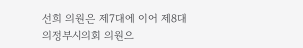선희 의원은 제7대에 이어 제8대 의정부시의회 의원으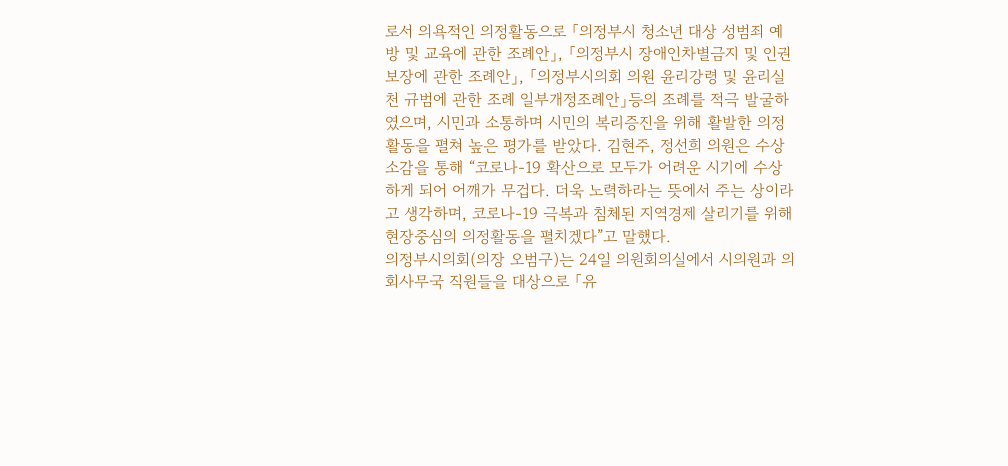로서 의욕적인 의정활동으로 「의정부시 청소년 대상 성범죄 예방 및 교육에 관한 조례안」, 「의정부시 장애인차별금지 및 인권보장에 관한 조례안」, 「의정부시의회 의원 윤리강령 및 윤리실천 규범에 관한 조례 일부개정조례안」등의 조례를 적극 발굴하였으며, 시민과 소통하며 시민의 복리증진을 위해 활발한 의정활동을 펼쳐 높은 평가를 받았다. 김현주, 정선희 의원은 수상소감을 통해 “코로나-19 확산으로 모두가 어려운 시기에 수상하게 되어 어깨가 무겁다. 더욱 노력하라는 뜻에서 주는 상이라고 생각하며, 코로나-19 극복과 침체된 지역경제 살리기를 위해 현장중심의 의정활동을 펼치겠다”고 말했다.
의정부시의회(의장 오범구)는 24일 의원회의실에서 시의원과 의회사무국 직원들을 대상으로 「유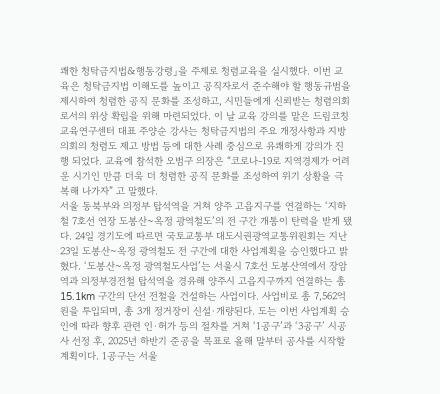쾌한 청탁금지법&행동강령」을 주제로 청렴교육을 실시했다. 이번 교육은 청탁금지법 이해도를 높이고 공직자로서 준수해야 할 행동규범을 제시하여 청렴한 공직 문화를 조성하고, 시민들에게 신뢰받는 청렴의회로서의 위상 확립을 위해 마련되었다. 이 날 교육 강의를 맡은 드림코칭교육연구센터 대표 주양순 강사는 청탁금지법의 주요 개정사항과 지방의회의 청렴도 제고 방법 등에 대한 사례 중심으로 유쾌하게 강의가 진행 되었다. 교육에 참석한 오범구 의장은 “코로나-19로 지역경제가 어려운 시기인 만큼 더욱 더 청렴한 공직 문화를 조성하여 위기 상황을 극복해 나가자” 고 말했다.
서울 동북부와 의정부 탑석역을 거쳐 양주 고읍지구를 연결하는 ‘지하철 7호선 연장 도봉산~옥정 광역철도’의 전 구간 개통이 탄력을 받게 됐다. 24일 경기도에 따르면 국토교통부 대도시권광역교통위원회는 지난 23일 도봉산~옥정 광역철도 전 구간에 대한 사업계획을 승인했다고 밝혔다. ‘도봉산~옥정 광역철도사업’는 서울시 7호선 도봉산역에서 장암역과 의정부경전철 탑석역을 경유해 양주시 고읍지구까지 연결하는 총 15.1km 구간의 단선 전철을 건설하는 사업이다. 사업비로 총 7,562억 원을 투입되며, 총 3개 정거장이 신설·개량된다. 도는 이번 사업계획 승인에 따라 향후 관련 인·허가 등의 절차를 거쳐 ‘1공구’과 ‘3공구’ 시공사 선정 후, 2025년 하반기 준공을 목표로 올해 말부터 공사를 시작할 계획이다. 1공구는 서울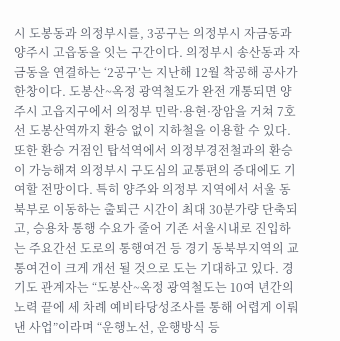시 도봉동과 의정부시를, 3공구는 의정부시 자금동과 양주시 고읍동을 잇는 구간이다. 의정부시 송산동과 자금동을 연결하는 ‘2공구’는 지난해 12월 착공해 공사가 한창이다. 도봉산~옥정 광역철도가 완전 개통되면 양주시 고읍지구에서 의정부 민락·용현·장암을 거쳐 7호선 도봉산역까지 환승 없이 지하철을 이용할 수 있다. 또한 환승 거점인 탑석역에서 의정부경전철과의 환승이 가능해져 의정부시 구도심의 교통편의 증대에도 기여할 전망이다. 특히 양주와 의정부 지역에서 서울 동북부로 이동하는 출퇴근 시간이 최대 30분가량 단축되고, 승용차 통행 수요가 줄어 기존 서울시내로 진입하는 주요간선 도로의 통행여건 등 경기 동북부지역의 교통여건이 크게 개선 될 것으로 도는 기대하고 있다. 경기도 관계자는 “도봉산~옥정 광역철도는 10여 년간의 노력 끝에 세 차례 예비타당성조사를 통해 어렵게 이뤄낸 사업”이라며 “운행노선, 운행방식 등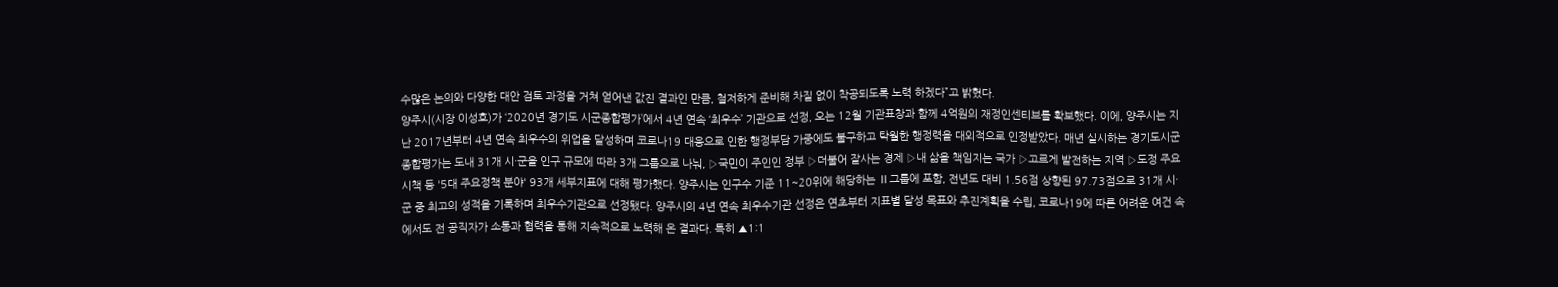수많은 논의와 다양한 대안 검토 과정을 거쳐 얻어낸 값진 결과인 만큼, 철저하게 준비해 차질 없이 착공되도록 노력 하겠다”고 밝혔다.
양주시(시장 이성호)가 ‘2020년 경기도 시군종합평가’에서 4년 연속 ‘최우수’ 기관으로 선정, 오는 12월 기관표창과 함께 4억원의 재정인센티브를 확보했다. 이에, 양주시는 지난 2017년부터 4년 연속 최우수의 위업을 달성하며 코로나19 대응으로 인한 행정부담 가중에도 불구하고 탁월한 행정력을 대외적으로 인정받았다. 매년 실시하는 경기도시군종합평가는 도내 31개 시·군을 인구 규모에 따라 3개 그룹으로 나눠, ▷국민이 주인인 정부 ▷더불어 잘사는 경제 ▷내 삶을 책임지는 국가 ▷고르게 발전하는 지역 ▷도정 주요시책 등 '5대 주요정책 분야' 93개 세부지표에 대해 평가했다. 양주시는 인구수 기준 11~20위에 해당하는 Ⅱ그룹에 포함, 전년도 대비 1.56점 상향된 97.73점으로 31개 시·군 중 최고의 성적을 기록하며 최우수기관으로 선정됐다. 양주시의 4년 연속 최우수기관 선정은 연초부터 지표별 달성 목표와 추진계획을 수립, 코로나19에 따른 어려운 여건 속에서도 전 공직자가 소통과 협력을 통해 지속적으로 노력해 온 결과다. 특히 ▲1:1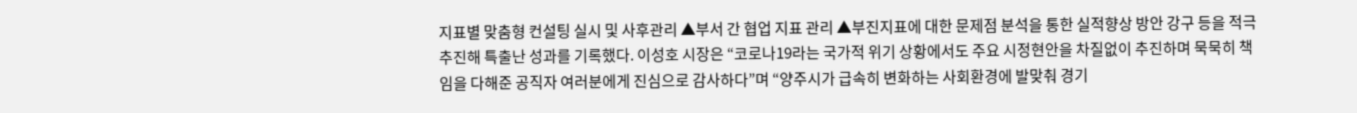지표별 맞춤형 컨설팅 실시 및 사후관리 ▲부서 간 협업 지표 관리 ▲부진지표에 대한 문제점 분석을 통한 실적향상 방안 강구 등을 적극 추진해 특출난 성과를 기록했다. 이성호 시장은 “코로나19라는 국가적 위기 상황에서도 주요 시정현안을 차질없이 추진하며 묵묵히 책임을 다해준 공직자 여러분에게 진심으로 감사하다”며 “양주시가 급속히 변화하는 사회환경에 발맞춰 경기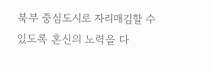북부 중심도시로 자리매김할 수 있도록 혼신의 노력을 다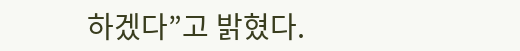하겠다”고 밝혔다.